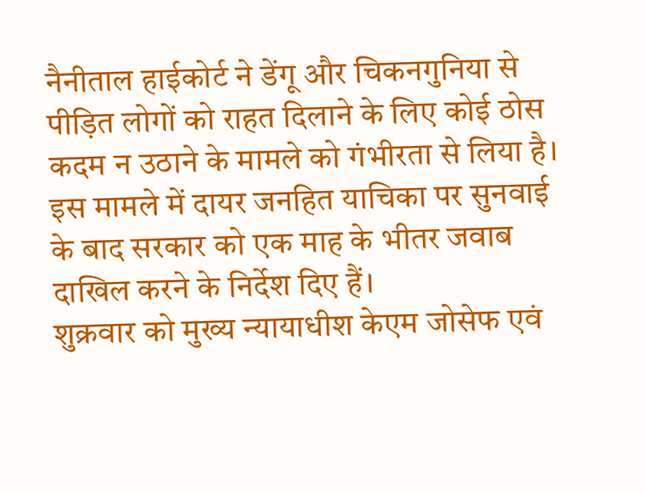नैनीताल हाईकोर्ट ने डेंगू और चिकनगुनिया से पीड़ित लोगों को राहत दिलाने के लिए कोई ठोस कदम न उठाने के मामले को गंभीरता से लिया है। इस मामले में दायर जनहित याचिका पर सुनवाई के बाद सरकार को एक माह के भीतर जवाब दाखिल करने के निर्देश दिए हैं।
शुक्रवार को मुख्य न्यायाधीश केएम जोसेफ एवं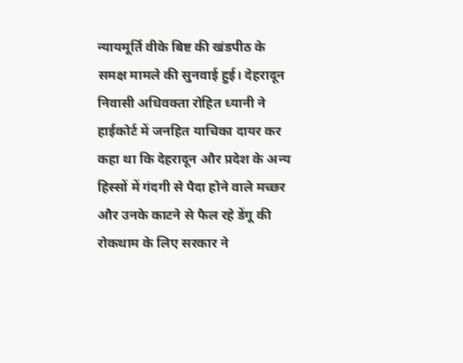न्यायमूर्ति वीके बिष्ट की खंडपीठ के समक्ष मामले की सुनवाई हुई। देहरादून निवासी अधिवक्ता रोहित ध्यानी ने हाईकोर्ट में जनहित याचिका दायर कर कहा था कि देहरादून और प्रदेश के अन्य हिस्सों में गंदगी से पैदा होने वाले मच्छर और उनके काटने से फैल रहे डेंगू की रोकथाम के लिए सरकार ने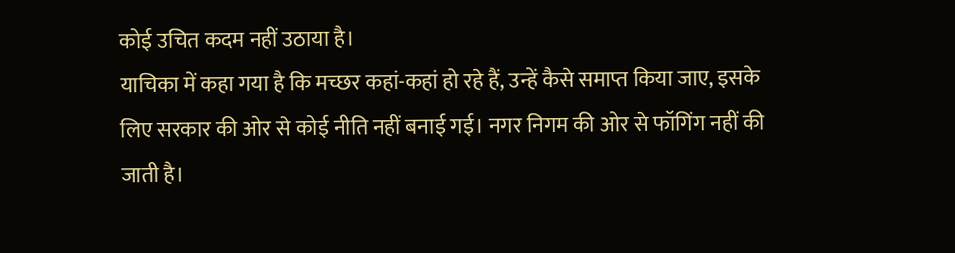कोई उचित कदम नहीं उठाया है।
याचिका में कहा गया है कि मच्छर कहां-कहां हो रहे हैं, उन्हें कैसे समाप्त किया जाए, इसके लिए सरकार की ओर से कोई नीति नहीं बनाई गई। नगर निगम की ओर से फॉगिंग नहीं की जाती है।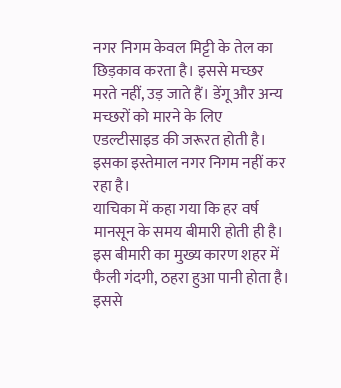नगर निगम केवल मिट्टी के तेल का छिड़काव करता है। इससे मच्छर मरते नहीं, उड़ जाते हैं। डेंगू और अन्य मच्छरों को मारने के लिए एडल्टीसाइड की जरूरत होती है। इसका इस्तेमाल नगर निगम नहीं कर रहा है।
याचिका में कहा गया कि हर वर्ष मानसून के समय बीमारी होती ही है। इस बीमारी का मुख्य कारण शहर में फैली गंदगी, ठहरा हुआ पानी होता है। इससे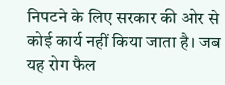निपटने के लिए सरकार की ओर से कोई कार्य नहीं किया जाता है। जब यह रोग फैल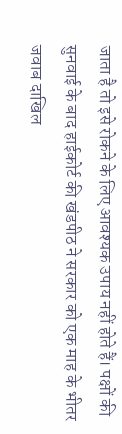जाता है तो इसे रोकने के लिए आवश्यक उपाय नहीं होते हैं। पक्षों की सुनवाई के बाद हाईकोर्ट की खंडपीठ ने सरकार को एक माह के भीतर जवाब दाखिल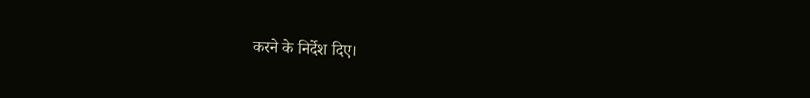करने के निर्देश दिए।